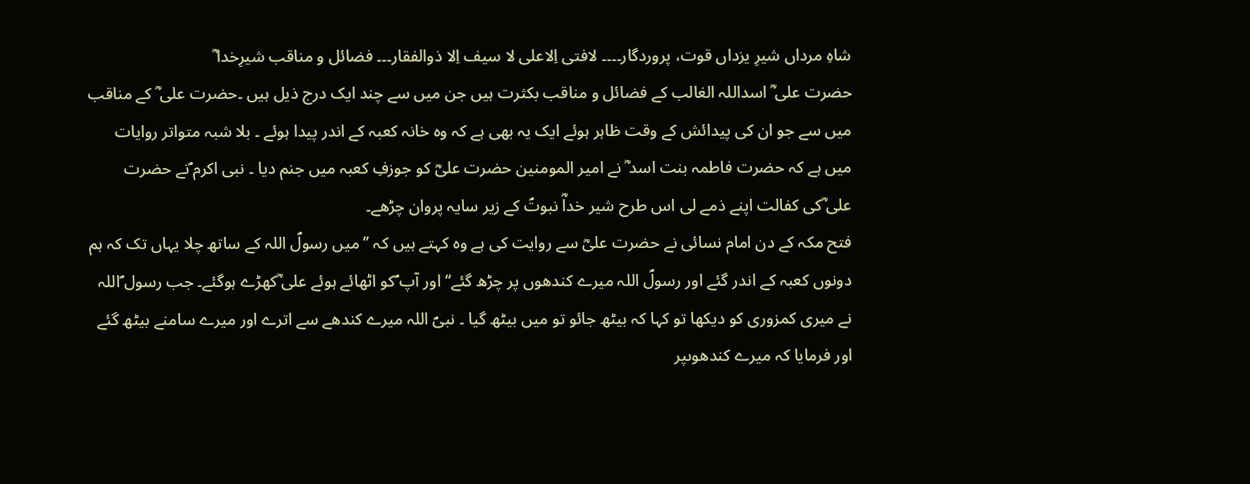شاہِ مرداں شیرِ یزداں قوت، پروردگار۔۔۔۔ لافتی اِلاعلی لا سیف اِلا ذوالفقار۔۔۔ فضائل و مناقب شیرِخدا ؓ
حضرت علی ؓ اسداللہ الغالب کے فضائل و مناقب بکثرت ہیں جن میں سے چند ایک درج ذیل ہیں ۔حضرت علی ؓ کے مناقب میں سے جو ان کی پیدائش کے وقت ظاہر ہوئے ایک یہ بھی ہے کہ وہ خانہ کعبہ کے اندر پیدا ہوئے ۔ بلا شبہ متواتر روایات میں ہے کہ حضرت فاطمہ بنت اسد ؓ نے امیر المومنین حضرت علیؓ کو جوزفِ کعبہ میں جنم دیا ۔ نبی اکرم ؐنے حضرت علی ؓکی کفالت اپنے ذمے لی اس طرح شیر خداؓ نبوتؐ کے زیر سایہ پروان چڑھے۔
فتح مکہ کے دن امام نسائی نے حضرت علیؓ سے روایت کی ہے وہ کہتے ہیں کہ ’’میں رسولؐ اللہ کے ساتھ چلا یہاں تک کہ ہم دونوں کعبہ کے اندر گئے اور رسولؐ اللہ میرے کندھوں پر چڑھ گئے‘‘ اور آپ ؐکو اٹھائے ہوئے علی ؓکھڑے ہوگئے۔ جب رسول ؐاللہ نے میری کمزوری کو دیکھا تو کہا کہ بیٹھ جائو تو میں بیٹھ گیا ۔ نبیؐ اللہ میرے کندھے سے اترے اور میرے سامنے بیٹھ گئے اور فرمایا کہ میرے کندھوںپر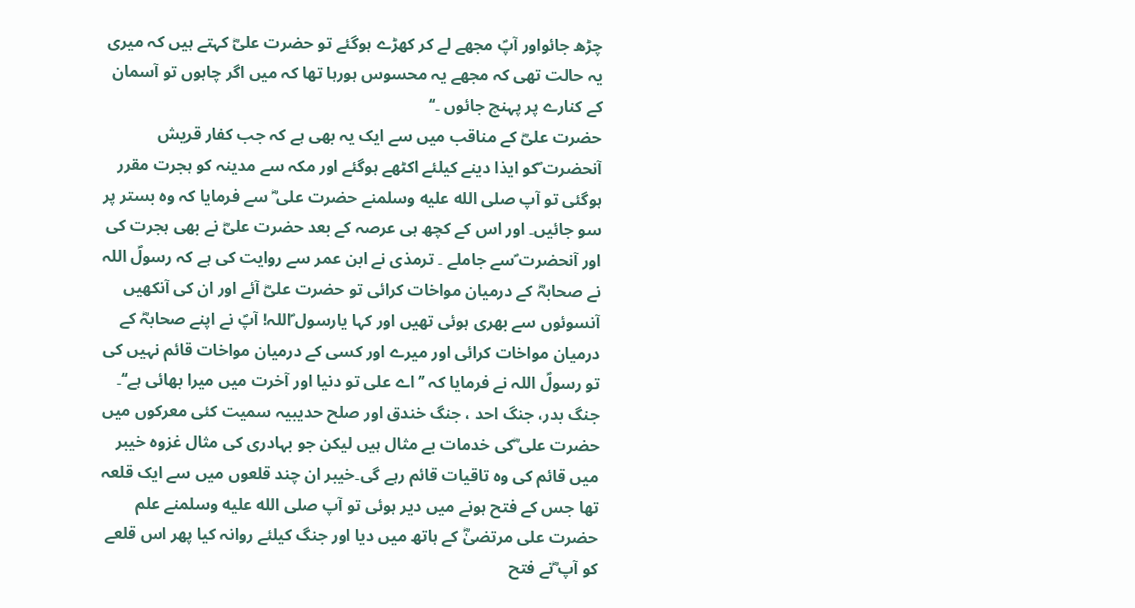چڑھ جائواور آپؐ مجھے لے کر کھڑے ہوگئے تو حضرت علیؓ کہتے ہیں کہ میری یہ حالت تھی کہ مجھے یہ محسوس ہورہا تھا کہ میں اگر چاہوں تو آسمان کے کنارے پر پہنچ جائوں ۔‘‘
حضرت علیؓ کے مناقب میں سے ایک یہ بھی ہے کہ جب کفار قریش آنحضرت ؐکو ایذا دینے کیلئے اکٹھے ہوگئے اور مکہ سے مدینہ کو ہجرت مقرر ہوگئی تو آپ صلى الله عليه وسلمنے حضرت علی ؓ سے فرمایا کہ وہ بستر پر سو جائیں۔ اور اس کے کچھ ہی عرصہ کے بعد حضرت علیؓ نے بھی ہجرت کی اور آنحضرت ؐسے جاملے ۔ ترمذی نے ابن عمر سے روایت کی ہے کہ رسولؐ اللہ نے صحابہؓ کے درمیان مواخات کرائی تو حضرت علیؓ آئے اور ان کی آنکھیں آنسوئوں سے بھری ہوئی تھیں اور کہا یارسول ؐاللہ! آپؐ نے اپنے صحابہؓ کے درمیان مواخات کرائی اور میرے اور کسی کے درمیان مواخات قائم نہیں کی تو رسولؐ اللہ نے فرمایا کہ ’’اے علی تو دنیا اور آخرت میں میرا بھائی ہے‘‘۔
جنگ بدر، جنگ احد ، جنگ خندق اور صلح حدیبیہ سمیت کئی معرکوں میں حضرت علی ؓکی خدمات بے مثال ہیں لیکن جو بہادری کی مثال غزوہ خیبر میں قائم کی وہ تاقیات قائم رہے گی۔خیبر ان چند قلعوں میں سے ایک قلعہ تھا جس کے فتح ہونے میں دیر ہوئی تو آپ صلى الله عليه وسلمنے علم حضرت علی مرتضیٰؓ کے ہاتھ میں دیا اور جنگ کیلئے روانہ کیا پھر اس قلعے کو آپ ؓنے فتح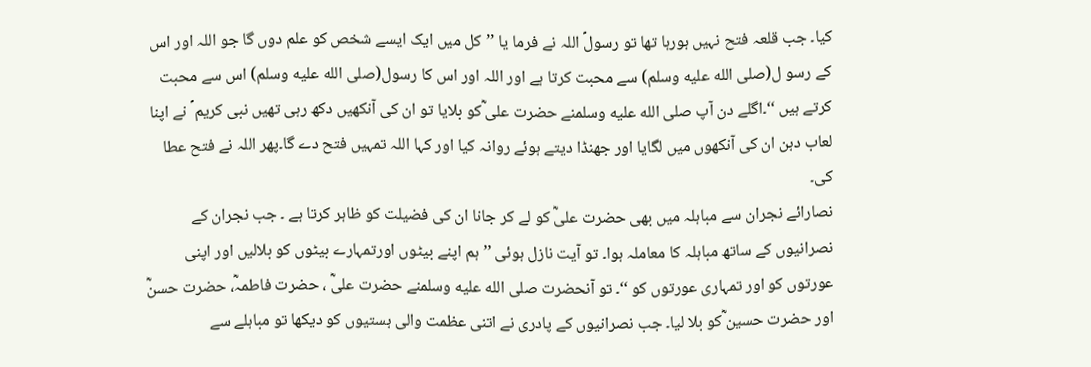کیا۔ جب قلعہ فتح نہیں ہورہا تھا تو رسولؐ اللہ نے فرما یا ’’کل میں ایک ایسے شخص کو علم دوں گا جو اللہ اور اس کے رسو ل(صلى الله عليه وسلم) سے محبت کرتا ہے اور اللہ اور اس کا رسول(صلى الله عليه وسلم) اس سے محبت کرتے ہیں ‘‘۔اگلے دن آپ صلى الله عليه وسلمنے حضرت علی ؓکو بلایا تو ان کی آنکھیں دکھ رہی تھیں نبی کریم ؐ نے اپنا لعاب دہن ان کی آنکھوں میں لگایا اور جھنڈا دیتے ہوئے روانہ کیا اور کہا اللہ تمہیں فتح دے گا۔پھر اللہ نے فتح عطا کی۔
نصارائے نجران سے مباہلہ میں بھی حضرت علیؓ کو لے کر جانا ان کی فضیلت کو ظاہر کرتا ہے ۔ جب نجران کے نصرانیوں کے ساتھ مباہلہ کا معاملہ ہوا۔ تو آیت نازل ہوئی ’’ہم اپنے بیٹوں اورتمہارے بیٹوں کو بلالیں اور اپنی عورتوں کو اور تمہاری عورتوں کو ‘‘۔ تو آنحضرت صلى الله عليه وسلمنے حضرت علیؓ ، حضرت فاطمہؓ، حضرت حسنؓ اور حضرت حسین ؓکو بلا لیا۔ جب نصرانیوں کے پادری نے اتنی عظمت والی ہستیوں کو دیکھا تو مباہلے سے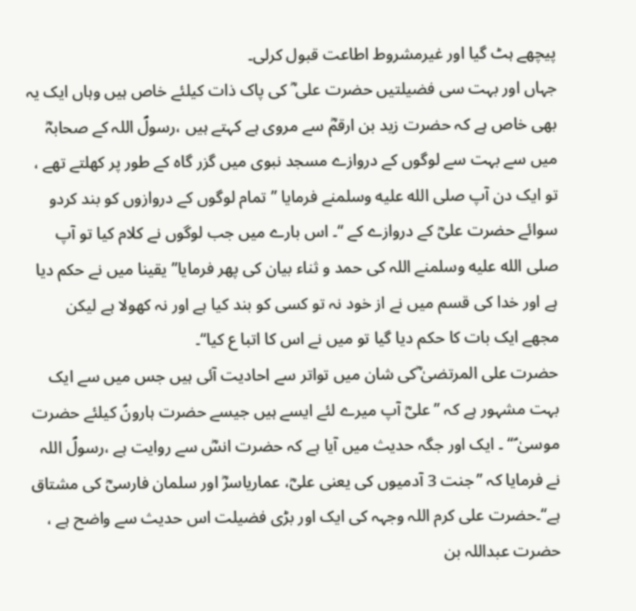پیچھے ہٹ گیا اور غیرمشروط اطاعت قبول کرلی۔
جہاں اور بہت سی فضیلتیں حضرت علی ؓ کی پاک ذات کیلئے خاص ہیں وہاں ایک یہ بھی خاص ہے کہ حضرت زید بن ارقمؓ سے مروی ہے کہتے ہیں ،رسولؐ اللہ کے صحابہؓ میں سے بہت سے لوگوں کے دروازے مسجد نبوی میں گزر گاہ کے طور پر کھلتے تھے ، تو ایک دن آپ صلى الله عليه وسلمنے فرمایا ’’ تمام لوگوں کے دروازوں کو بند کردو سوائے حضرت علیؓ کے دروازے کے ‘‘۔ اس بارے میں جب لوگوں نے کلام کیا تو آپ صلى الله عليه وسلمنے اللہ کی حمد و ثناء بیان کی پھر فرمایا’’ یقینا میں نے حکم دیا ہے اور خدا کی قسم میں نے از خود نہ تو کسی کو بند کیا ہے اور نہ کھولا ہے لیکن مجھے ایک بات کا حکم دیا گیا تو میں نے اس کا اتبا ع کیا‘‘۔
حضرت علی المرتضیٰ ؓکی شان میں تواتر سے احادیت آئی ہیں جس میں سے ایک بہت مشہور ہے کہ ’’ علیؓ آپ میرے لئے ایسے ہیں جیسے حضرت ہارونؑ کیلئے حضرت موسیٰ ؑ‘‘ ۔ ایک اور جگہ حدیث میں آیا ہے کہ حضرت انسؓ سے روایت ہے ،رسولؐ اللہ نے فرمایا کہ ’’جنت 3 آدمیوں کی یعنی علیؓ، عماریاسرؓ اور سلمان فارسیؓ کی مشتاق ہے‘‘۔حضرت علی کرم اللہ وجہہ کی ایک اور بڑی فضیلت اس حدیث سے واضح ہے ، حضرت عبداللہ بن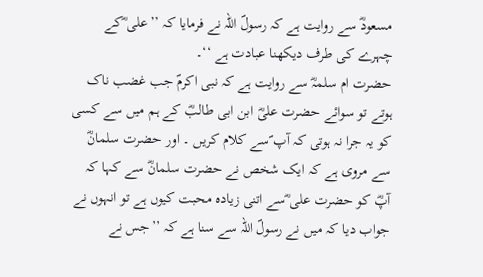مسعودؓ سے روایت ہے کہ رسولؐ اللہ نے فرمایا کہ ’’علی ؓکے چہرے کی طرف دیکھنا عبادت ہے ‘‘۔
حضرت ام سلمہؓ سے روایت ہے کہ نبی اکرمؐ جب غضب ناک ہوتے تو سوائے حضرت علیؓ ابن ابی طالبؓ کے ہم میں سے کسی کو یہ جرا نہ ہوتی کہ آپ ؐسے کلام کریں ۔ اور حضرت سلمانؓ سے مروی ہے کہ ایک شخص نے حضرت سلمانؓ سے کہا کہ آپؓ کو حضرت علی ؓسے اتنی زیادہ محبت کیوں ہے تو انہوں نے جواب دیا کہ میں نے رسولؐ اللہ سے سنا ہے کہ ’’جس نے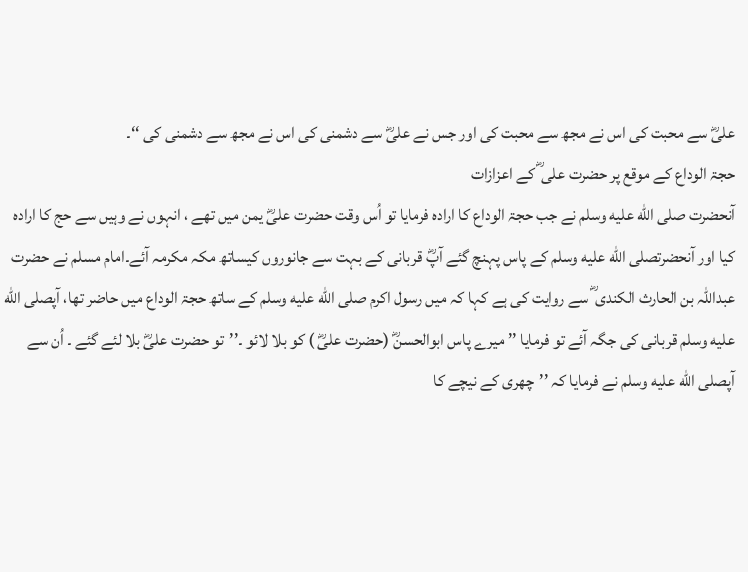علیؓ سے محبت کی اس نے مجھ سے محبت کی اور جس نے علیؓ سے دشمنی کی اس نے مجھ سے دشمنی کی ‘‘۔
حجۃ الوداع کے موقع پر حضرت علی ؓ کے اعزازات
آنحضرت صلى الله عليه وسلم نے جب حجۃ الوداع کا ارادہ فرمایا تو اُس وقت حضرت علیؓ یمن میں تھے ، انہوں نے وہیں سے حج کا ارادہ کیا اور آنحضرتصلى الله عليه وسلم کے پاس پہنچ گئے آپؓ قربانی کے بہت سے جانوروں کیساتھ مکہ مکرمہ آئے۔امام مسلم نے حضرت عبداللہ بن الحارث الکندی ؓ سے روایت کی ہے کہا کہ میں رسول اکرم صلى الله عليه وسلم کے ساتھ حجۃ الوداع میں حاضر تھا، آپصلى الله عليه وسلم قربانی کی جگہ آئے تو فرمایا ’’ میرے پاس ابوالحسنؓ (حضرت علیؓ ) کو بلا لائو ۔’’تو حضرت علیؓ بلا لئے گئے ۔ اُن سے آپصلى الله عليه وسلم نے فرمایا کہ ’’چھری کے نیچے کا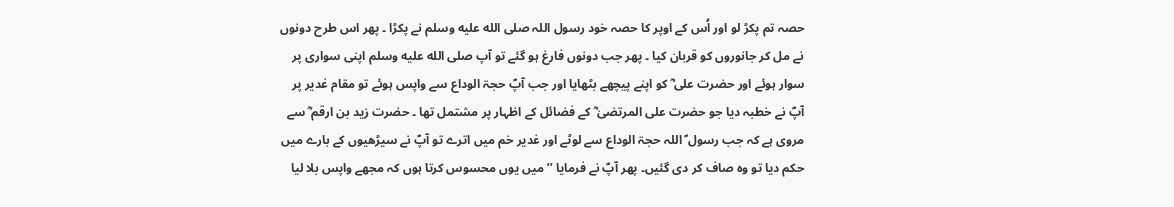حصہ تم پکڑ لو اور اُس کے اوپر کا حصہ خود رسول اللہ صلى الله عليه وسلم نے پکڑا ۔ پھر اس طرح دونوں نے مل کر جانوروں کو قربان کیا ۔ پھر جب دونوں فارغ ہو گئے تو آپ صلى الله عليه وسلم اپنی سواری پر سوار ہوئے اور حضرت علی ؓ کو اپنے پیچھے بٹھایا اور جب آپؐ حجۃ الوداع سے واپس ہوئے تو مقام غدیر پر آپؐ نے خطبہ دیا جو حضرت علی المرتضیٰ ؓ کے فضائل کے اظہار پر مشتمل تھا ۔ حضرت زید بن ارقم ؓ سے مروی ہے کہ جب رسول ؐ اللہ حجۃ الوداع سے لوٹے اور غدیر خم میں اترے تو آپؐ نے سیڑھیوں کے بارے میں حکم دیا تو وہ صاف کر دی گئیں۔ پھر آپؐ نے فرمایا ’’ میں یوں محسوس کرتا ہوں کہ مجھے واپس بلا لیا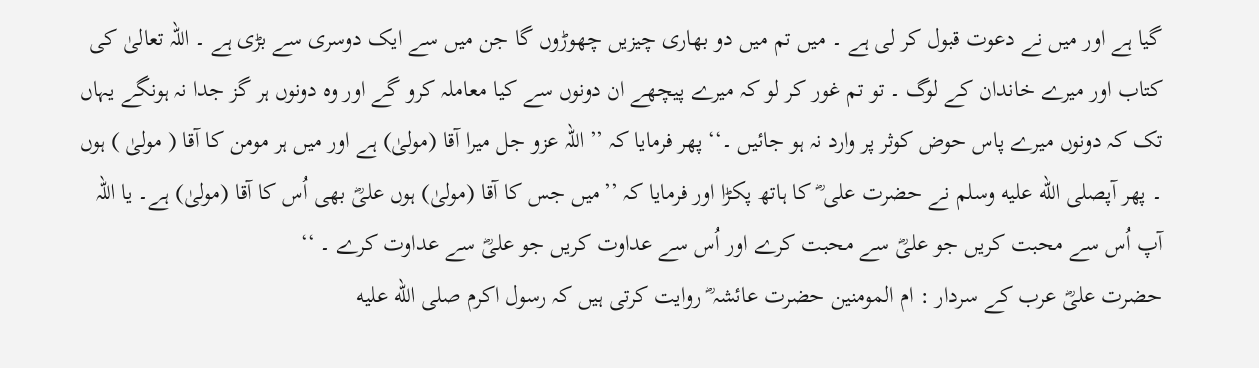گیا ہے اور میں نے دعوت قبول کر لی ہے ۔ میں تم میں دو بھاری چیزیں چھوڑوں گا جن میں سے ایک دوسری سے بڑی ہے ۔ اللہ تعالیٰ کی کتاب اور میرے خاندان کے لوگ ۔ تو تم غور کر لو کہ میرے پیچھے ان دونوں سے کیا معاملہ کرو گے اور وہ دونوں ہر گز جدا نہ ہونگے یہاں تک کہ دونوں میرے پاس حوض کوثر پر وارد نہ ہو جائیں ۔‘‘ پھر فرمایا کہ ’’ اللہ عزو جل میرا آقا (مولیٰ) ہے اور میں ہر مومن کا آقا ( مولیٰ ) ہوں ۔ پھر آپصلى الله عليه وسلم نے حضرت علی ؓ کا ہاتھ پکڑا اور فرمایا کہ ’’میں جس کا آقا (مولیٰ) ہوں علیؓ بھی اُس کا آقا (مولیٰ) ہے۔ یا اللہ آپ اُس سے محبت کریں جو علیؓ سے محبت کرے اور اُس سے عداوت کریں جو علیؓ سے عداوت کرے ۔ ‘‘
حضرت علیؓ عرب کے سردار : ام المومنین حضرت عائشہ ؓ روایت کرتی ہیں کہ رسول اکرم صلى الله عليه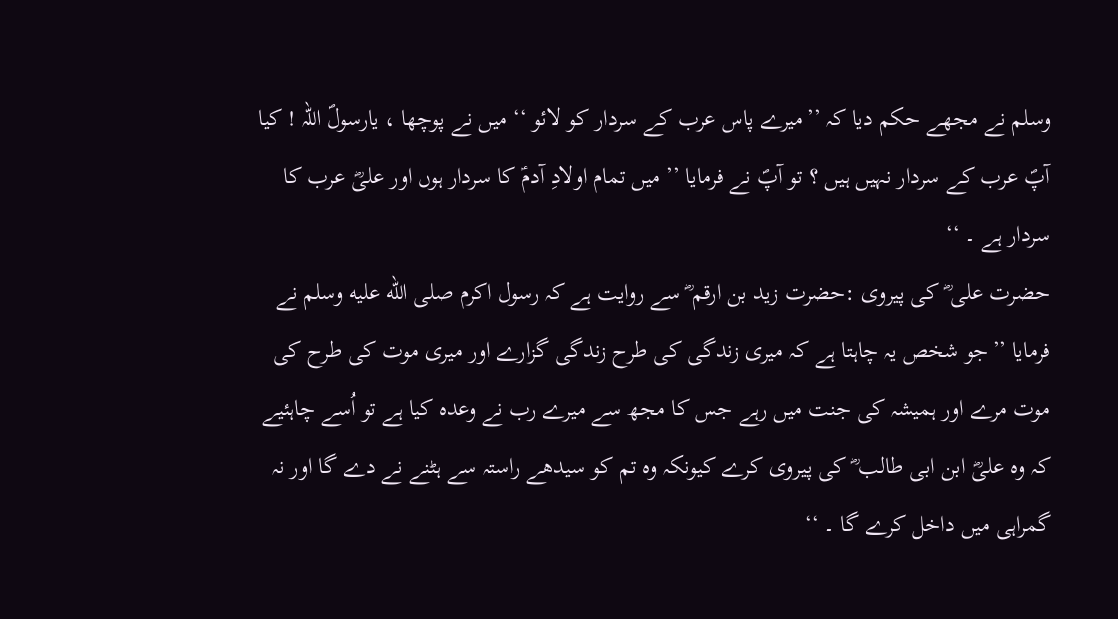وسلم نے مجھے حکم دیا کہ ’’میرے پاس عرب کے سردار کو لائو ‘‘ میں نے پوچھا ، یارسولؐ اللہ ! کیا آپؐ عرب کے سردار نہیں ہیں ؟ تو آپؐ نے فرمایا ’’ میں تمام اولادِ آدمؑ کا سردار ہوں اور علیؓ عرب کا سردار ہے ۔ ‘‘
حضرت علی ؓ کی پیروی :حضرت زید بن ارقم ؓ سے روایت ہے کہ رسول اکرم صلى الله عليه وسلم نے فرمایا ’’جو شخص یہ چاہتا ہے کہ میری زندگی کی طرح زندگی گزارے اور میری موت کی طرح کی موت مرے اور ہمیشہ کی جنت میں رہے جس کا مجھ سے میرے رب نے وعدہ کیا ہے تو اُسے چاہئیے کہ وہ علیؓ ابن ابی طالب ؓ کی پیروی کرے کیونکہ وہ تم کو سیدھے راستہ سے ہٹنے نے دے گا اور نہ گمراہی میں داخل کرے گا ۔ ‘‘